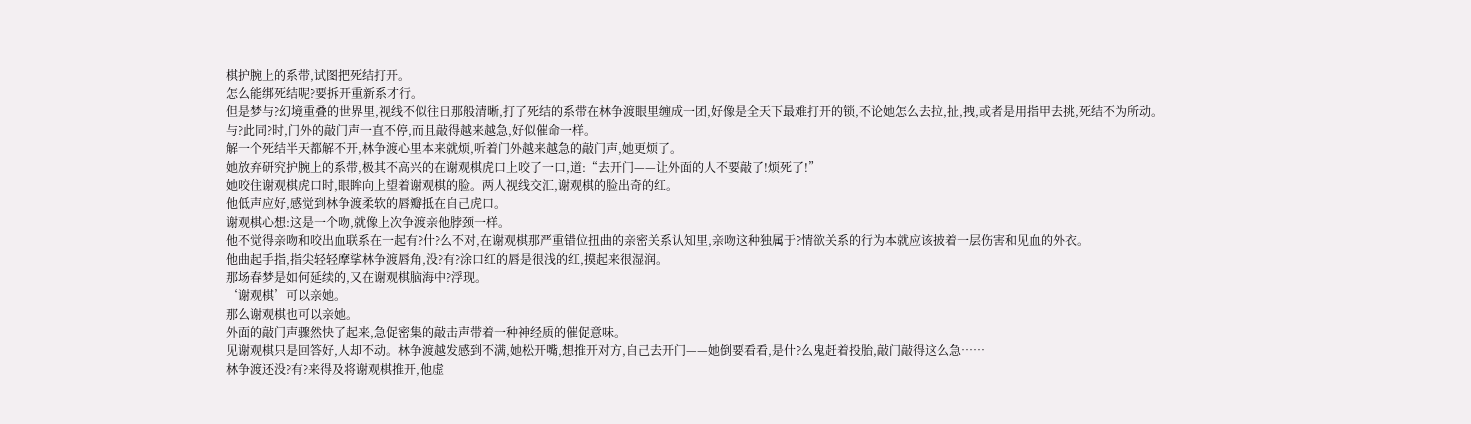棋护腕上的系带,试图把死结打开。
怎么能绑死结呢?要拆开重新系才行。
但是梦与?幻境重叠的世界里,视线不似往日那般清晰,打了死结的系带在林争渡眼里缠成一团,好像是全天下最难打开的锁,不论她怎么去拉,扯,拽,或者是用指甲去挑,死结不为所动。
与?此同?时,门外的敲门声一直不停,而且敲得越来越急,好似催命一样。
解一个死结半天都解不开,林争渡心里本来就烦,听着门外越来越急的敲门声,她更烦了。
她放弃研究护腕上的系带,极其不高兴的在谢观棋虎口上咬了一口,道:“去开门——让外面的人不要敲了!烦死了!”
她咬住谢观棋虎口时,眼眸向上望着谢观棋的脸。两人视线交汇,谢观棋的脸出奇的红。
他低声应好,感觉到林争渡柔软的唇瓣抵在自己虎口。
谢观棋心想:这是一个吻,就像上次争渡亲他脖颈一样。
他不觉得亲吻和咬出血联系在一起有?什?么不对,在谢观棋那严重错位扭曲的亲密关系认知里,亲吻这种独属于?情欲关系的行为本就应该披着一层伤害和见血的外衣。
他曲起手指,指尖轻轻摩挲林争渡唇角,没?有?涂口红的唇是很浅的红,摸起来很湿润。
那场春梦是如何延续的,又在谢观棋脑海中?浮现。
‘谢观棋’可以亲她。
那么谢观棋也可以亲她。
外面的敲门声骤然快了起来,急促密集的敲击声带着一种神经质的催促意味。
见谢观棋只是回答好,人却不动。林争渡越发感到不满,她松开嘴,想推开对方,自己去开门——她倒要看看,是什?么鬼赶着投胎,敲门敲得这么急……
林争渡还没?有?来得及将谢观棋推开,他虚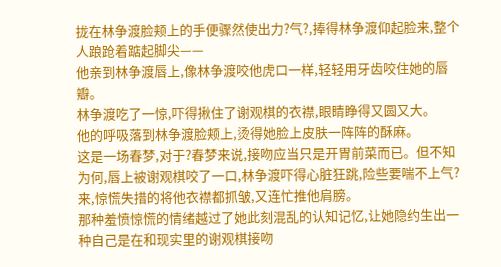拢在林争渡脸颊上的手便骤然使出力?气?,捧得林争渡仰起脸来,整个人踉跄着踮起脚尖——
他亲到林争渡唇上,像林争渡咬他虎口一样,轻轻用牙齿咬住她的唇瓣。
林争渡吃了一惊,吓得揪住了谢观棋的衣襟,眼睛睁得又圆又大。
他的呼吸落到林争渡脸颊上,烫得她脸上皮肤一阵阵的酥麻。
这是一场春梦,对于?春梦来说,接吻应当只是开胃前菜而已。但不知为何,唇上被谢观棋咬了一口,林争渡吓得心脏狂跳,险些要喘不上气?来,惊慌失措的将他衣襟都抓皱,又连忙推他肩膀。
那种羞愤惊慌的情绪越过了她此刻混乱的认知记忆,让她隐约生出一种自己是在和现实里的谢观棋接吻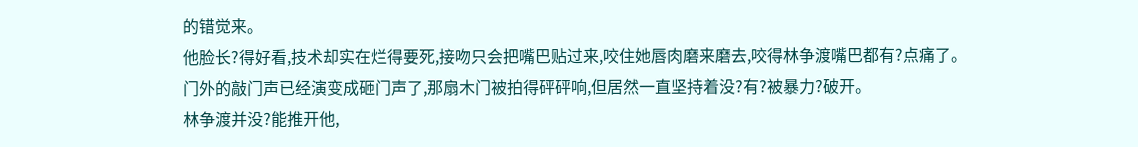的错觉来。
他脸长?得好看,技术却实在烂得要死,接吻只会把嘴巴贴过来,咬住她唇肉磨来磨去,咬得林争渡嘴巴都有?点痛了。
门外的敲门声已经演变成砸门声了,那扇木门被拍得砰砰响,但居然一直坚持着没?有?被暴力?破开。
林争渡并没?能推开他,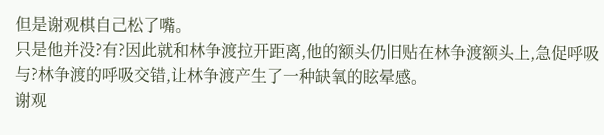但是谢观棋自己松了嘴。
只是他并没?有?因此就和林争渡拉开距离,他的额头仍旧贴在林争渡额头上,急促呼吸与?林争渡的呼吸交错,让林争渡产生了一种缺氧的眩晕感。
谢观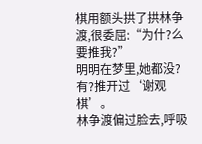棋用额头拱了拱林争渡,很委屈:“为什?么要推我?”
明明在梦里,她都没?有?推开过‘谢观棋’。
林争渡偏过脸去,呼吸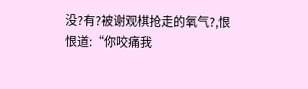没?有?被谢观棋抢走的氧气?,恨恨道:“你咬痛我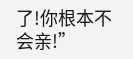了!你根本不会亲!”